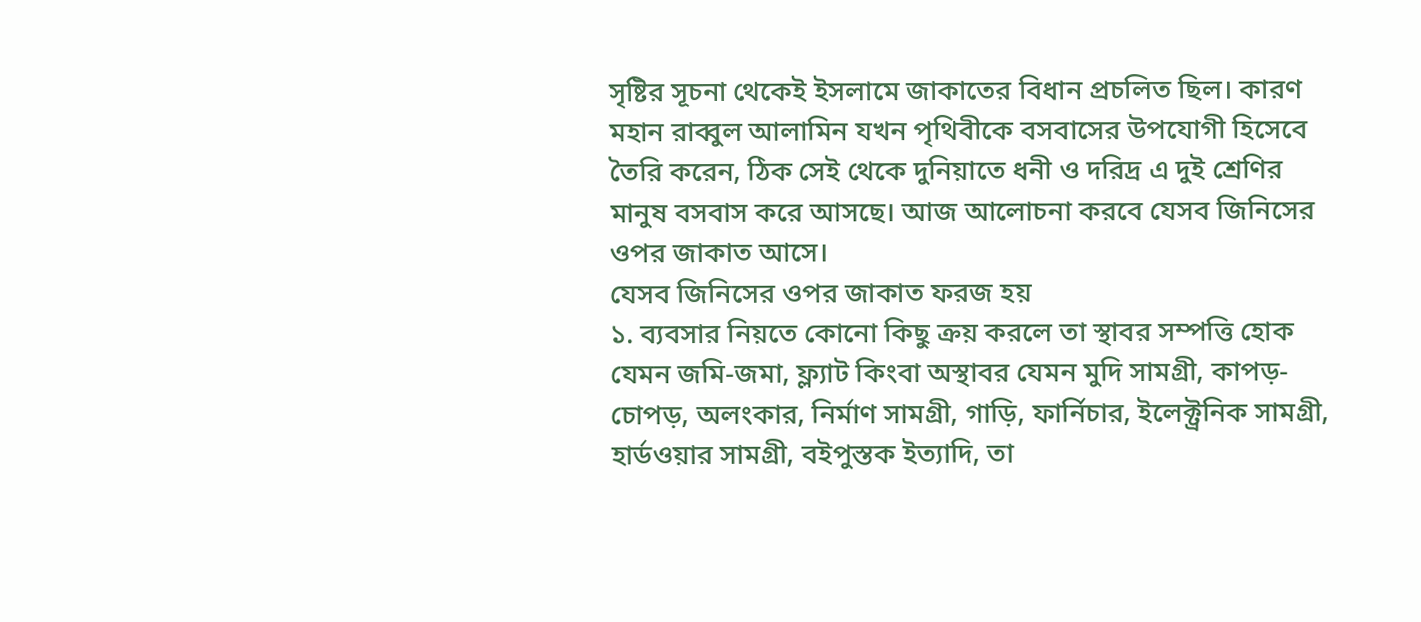সৃষ্টির সূচনা থেকেই ইসলামে জাকাতের বিধান প্রচলিত ছিল। কারণ মহান রাব্বুল আলামিন যখন পৃথিবীকে বসবাসের উপযোগী হিসেবে তৈরি করেন, ঠিক সেই থেকে দুনিয়াতে ধনী ও দরিদ্র এ দুই শ্রেণির মানুষ বসবাস করে আসছে। আজ আলোচনা করবে যেসব জিনিসের ওপর জাকাত আসে।
যেসব জিনিসের ওপর জাকাত ফরজ হয়
১. ব্যবসার নিয়তে কোনো কিছু ক্রয় করলে তা স্থাবর সম্পত্তি হোক যেমন জমি-জমা, ফ্ল্যাট কিংবা অস্থাবর যেমন মুদি সামগ্রী, কাপড়-চোপড়, অলংকার, নির্মাণ সামগ্রী, গাড়ি, ফার্নিচার, ইলেক্ট্রনিক সামগ্রী, হার্ডওয়ার সামগ্রী, বইপুস্তক ইত্যাদি, তা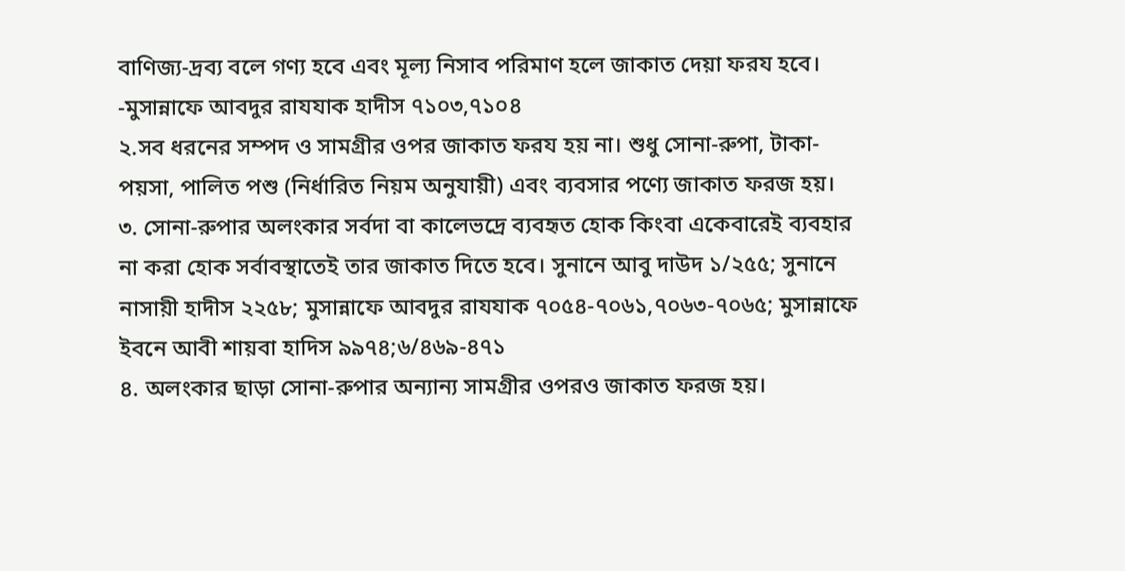বাণিজ্য-দ্রব্য বলে গণ্য হবে এবং মূল্য নিসাব পরিমাণ হলে জাকাত দেয়া ফরয হবে। -মুসান্নাফে আবদুর রাযযাক হাদীস ৭১০৩,৭১০৪
২.সব ধরনের সম্পদ ও সামগ্রীর ওপর জাকাত ফরয হয় না। শুধু সোনা-রুপা, টাকা-পয়সা, পালিত পশু (নির্ধারিত নিয়ম অনুযায়ী) এবং ব্যবসার পণ্যে জাকাত ফরজ হয়।
৩. সোনা-রুপার অলংকার সর্বদা বা কালেভদ্রে ব্যবহৃত হোক কিংবা একেবারেই ব্যবহার না করা হোক সর্বাবস্থাতেই তার জাকাত দিতে হবে। সুনানে আবু দাউদ ১/২৫৫; সুনানে নাসায়ী হাদীস ২২৫৮; মুসান্নাফে আবদুর রাযযাক ৭০৫৪-৭০৬১,৭০৬৩-৭০৬৫; মুসান্নাফে ইবনে আবী শায়বা হাদিস ৯৯৭৪;৬/৪৬৯-৪৭১
৪. অলংকার ছাড়া সোনা-রুপার অন্যান্য সামগ্রীর ওপরও জাকাত ফরজ হয়।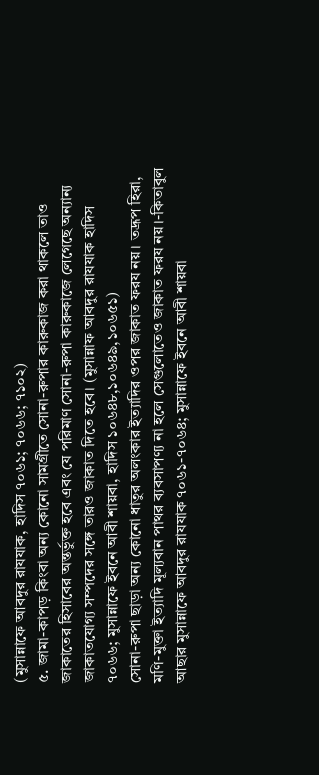(মুসান্নাফে আবদুর রাযযাক, হাদিস ৭০৬১; ৭০৬৬; ৭১০২)
৫. জামা-কাপড় কিংবা অন্য কোনো সামগ্রীতে সোনা-রুপার কারুকাজ করা থাকলে তাও জাকাতের হিসাবের অন্তর্ভুক্ত হবে এবং যে পরিমাণ সোনা-রুপা কারুকাজে লেগেছে অন্যান্য জাকাতযোগ্য সম্পদের সঙ্গে তারও জাকাত দিতে হবে। (মুসান্নাফ আবদুর রাযযাক হাদিস ৭০৬৬; মুসান্নাফে ইবনে আবী শায়বা, হাদিস ১০৬৪৮,১০৬৪৯,১০৬৫১)
সোনা-রুপা ছাড়া অন্য কোনো ধাতুর অলংকার ইত্যাদির ওপর জাকাত ফরয নয়। তদ্রূপ হিরা, মণি-মুক্তা ইত্যাদি মূল্যবান পাথর ব্যবসাপণ্য না হলে সেগুলোতেও জাকাত ফরয নয়।-কিতাবুল আছার মুসান্নাফে আবদুর রাযযাক ৭০৬১-৭০৬৪; মুসান্নাফে ইবনে আবী শায়বা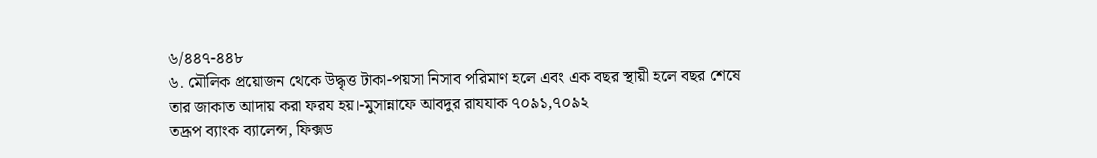৬/৪৪৭-৪৪৮
৬. মৌলিক প্রয়োজন থেকে উদ্ধৃত্ত টাকা-পয়সা নিসাব পরিমাণ হলে এবং এক বছর স্থায়ী হলে বছর শেষে তার জাকাত আদায় করা ফরয হয়।-মুসান্নাফে আবদুর রাযযাক ৭০৯১,৭০৯২
তদ্রূপ ব্যাংক ব্যালেন্স, ফিক্সড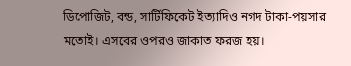ডিপোজিট, বন্ড, সার্টিফিকেট ইত্যাদিও নগদ টাকা-পয়সার মতোই। এসবের ওপরও জাকাত ফরজ হয়।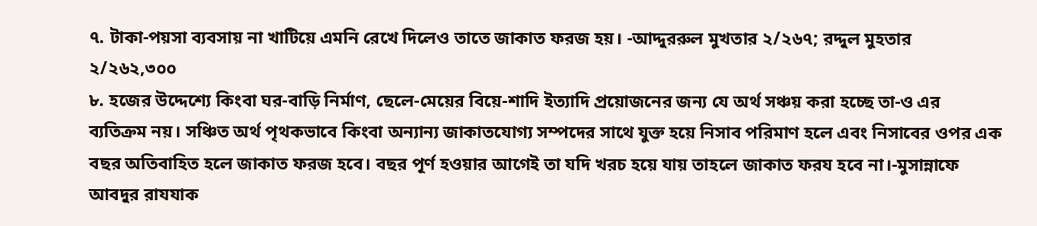৭. টাকা-পয়সা ব্যবসায় না খাটিয়ে এমনি রেখে দিলেও তাতে জাকাত ফরজ হয়। -আদ্দুররুল মুখতার ২/২৬৭; রদ্দুল মুহতার ২/২৬২,৩০০
৮. হজের উদ্দেশ্যে কিংবা ঘর-বাড়ি নির্মাণ, ছেলে-মেয়ের বিয়ে-শাদি ইত্যাদি প্রয়োজনের জন্য যে অর্থ সঞ্চয় করা হচ্ছে তা-ও এর ব্যতিক্রম নয়। সঞ্চিত অর্থ পৃথকভাবে কিংবা অন্যান্য জাকাতযোগ্য সম্পদের সাথে যুক্ত হয়ে নিসাব পরিমাণ হলে এবং নিসাবের ওপর এক বছর অতিবাহিত হলে জাকাত ফরজ হবে। বছর পূর্ণ হওয়ার আগেই তা যদি খরচ হয়ে যায় তাহলে জাকাত ফরয হবে না।-মুসান্নাফে আবদুর রাযযাক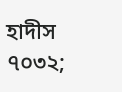হাদীস ৭০৩২;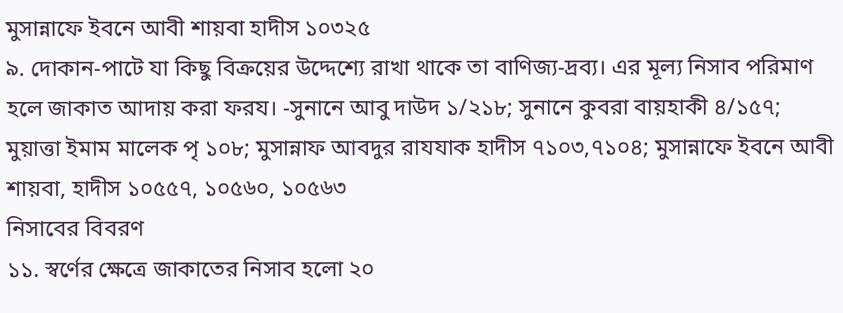মুসান্নাফে ইবনে আবী শায়বা হাদীস ১০৩২৫
৯. দোকান-পাটে যা কিছু বিক্রয়ের উদ্দেশ্যে রাখা থাকে তা বাণিজ্য-দ্রব্য। এর মূল্য নিসাব পরিমাণ হলে জাকাত আদায় করা ফরয। -সুনানে আবু দাউদ ১/২১৮; সুনানে কুবরা বায়হাকী ৪/১৫৭; মুয়াত্তা ইমাম মালেক পৃ ১০৮; মুসান্নাফ আবদুর রাযযাক হাদীস ৭১০৩,৭১০৪; মুসান্নাফে ইবনে আবী শায়বা, হাদীস ১০৫৫৭, ১০৫৬০, ১০৫৬৩
নিসাবের বিবরণ
১১. স্বর্ণের ক্ষেত্রে জাকাতের নিসাব হলো ২০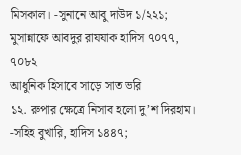মিসকাল। -সুনানে আবু দাউদ ১/২২১; মুসান্নাফে আবদুর রাযযাক হাদিস ৭০৭৭, ৭০৮২
আধুনিক হিসাবে সাড়ে সাত ভরি
১২. রুপার ক্ষেত্রে নিসাব হলো দু’শ দিরহাম। -সহিহ বুখারি, হাদিস ১৪৪৭;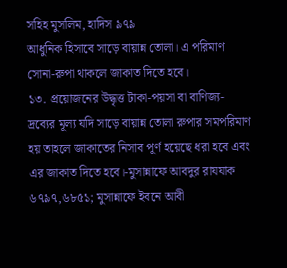সহিহ মুসলিম, হাদিস ৯৭৯
আধুনিক হিসাবে সাড়ে বায়ান্ন তোলা। এ পরিমাণ সোনা-রুপা থাকলে জাকাত দিতে হবে।
১৩. প্রয়োজনের উদ্ধৃত্ত টাকা-পয়সা বা বাণিজ্য-দ্রব্যের মূল্য যদি সাড়ে বায়ান্ন তোলা রুপার সমপরিমাণ হয় তাহলে জাকাতের নিসাব পূর্ণ হয়েছে ধরা হবে এবং এর জাকাত দিতে হবে।-মুসান্নাফে আবদুর রাযযাক ৬৭৯৭,৬৮৫১; মুসান্নাফে ইবনে আবী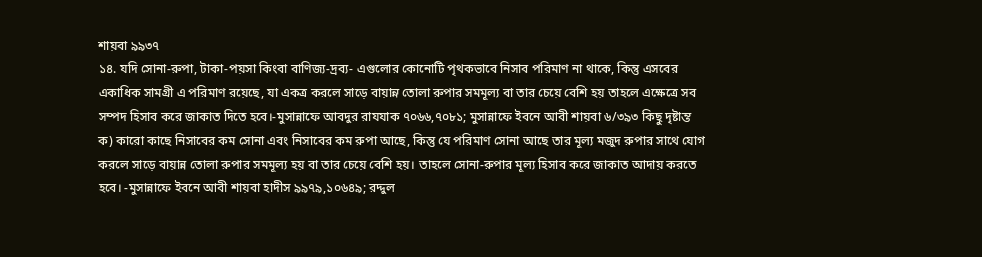শায়বা ৯৯৩৭
১৪. যদি সোনা-রুপা, টাকা-পয়সা কিংবা বাণিজ্য-দ্রব্য- এগুলোর কোনোটি পৃথকভাবে নিসাব পরিমাণ না থাকে, কিন্তু এসবের একাধিক সামগ্রী এ পরিমাণ রয়েছে, যা একত্র করলে সাড়ে বায়ান্ন তোলা রুপার সমমূল্য বা তার চেয়ে বেশি হয় তাহলে এক্ষেত্রে সব সম্পদ হিসাব করে জাকাত দিতে হবে।-মুসান্নাফে আবদুর রাযযাক ৭০৬৬,৭০৮১; মুসান্নাফে ইবনে আবী শায়বা ৬/৩৯৩ কিছু দৃষ্টান্ত ক) কারো কাছে নিসাবের কম সোনা এবং নিসাবের কম রুপা আছে, কিন্তু যে পরিমাণ সোনা আছে তার মূল্য মজুদ রুপার সাথে যোগ করলে সাড়ে বায়ান্ন তোলা রুপার সমমূল্য হয় বা তার চেয়ে বেশি হয়। তাহলে সোনা-রুপার মূল্য হিসাব করে জাকাত আদায় করতে হবে। -মুসান্নাফে ইবনে আবী শায়বা হাদীস ৯৯৭৯,১০৬৪৯; রদ্দুল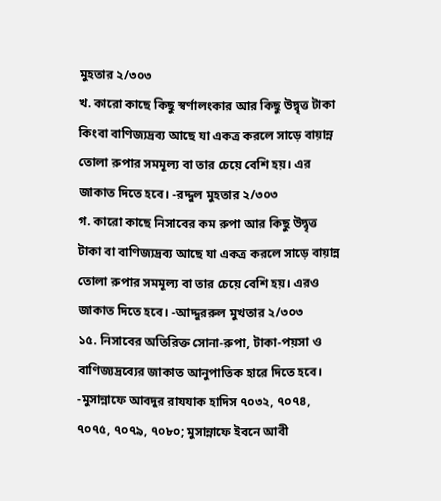মুহতার ২/৩০৩
খ. কারো কাছে কিছু স্বর্ণালংকার আর কিছু উদ্বৃত্ত টাকা কিংবা বাণিজ্যদ্রব্য আছে যা একত্র করলে সাড়ে বায়ান্ন তোলা রুপার সমমূল্য বা তার চেয়ে বেশি হয়। এর জাকাত দিতে হবে। -রদ্দুল মুহতার ২/৩০৩
গ. কারো কাছে নিসাবের কম রুপা আর কিছু উদ্বৃত্ত টাকা বা বাণিজ্যদ্রব্য আছে যা একত্র করলে সাড়ে বায়ান্ন তোলা রুপার সমমূল্য বা তার চেয়ে বেশি হয়। এরও জাকাত দিতে হবে। -আদ্দুররুল মুখতার ২/৩০৩
১৫. নিসাবের অতিরিক্ত সোনা-রুপা, টাকা-পয়সা ও বাণিজ্যদ্রব্যের জাকাত আনুপাতিক হারে দিতে হবে। -মুসান্নাফে আবদুর রাযযাক হাদিস ৭০৩২, ৭০৭৪, ৭০৭৫, ৭০৭৯, ৭০৮০; মুসান্নাফে ইবনে আবী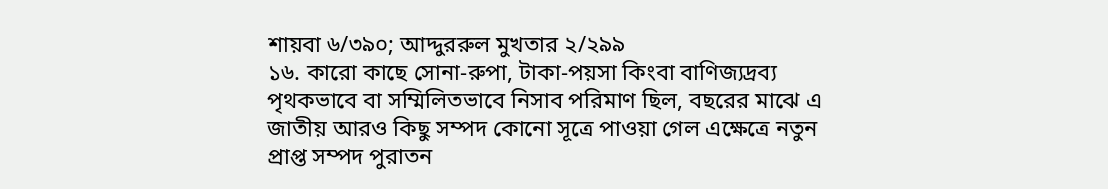শায়বা ৬/৩৯০; আদ্দুররুল মুখতার ২/২৯৯
১৬. কারো কাছে সোনা-রুপা, টাকা-পয়সা কিংবা বাণিজ্যদ্রব্য পৃথকভাবে বা সম্মিলিতভাবে নিসাব পরিমাণ ছিল, বছরের মাঝে এ জাতীয় আরও কিছু সম্পদ কোনো সূত্রে পাওয়া গেল এক্ষেত্রে নতুন প্রাপ্ত সম্পদ পুরাতন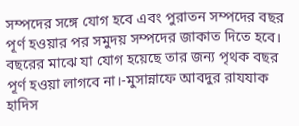সম্পদের সঙ্গে যোগ হবে এবং পুরাতন সম্পদের বছর পূর্ণ হওয়ার পর সমুদয় সম্পদের জাকাত দিতে হবে। বছরের মাঝে যা যোগ হয়েছে তার জন্য পৃথক বছর পূর্ণ হওয়া লাগবে না।-মুসান্নাফে আবদুর রাযযাক হাদিস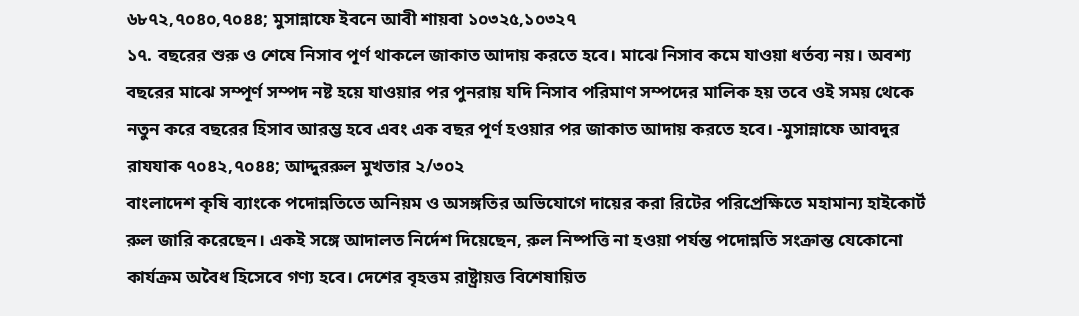৬৮৭২,৭০৪০,৭০৪৪; মুসান্নাফে ইবনে আবী শায়বা ১০৩২৫,১০৩২৭
১৭. বছরের শুরু ও শেষে নিসাব পূর্ণ থাকলে জাকাত আদায় করতে হবে। মাঝে নিসাব কমে যাওয়া ধর্তব্য নয়। অবশ্য বছরের মাঝে সম্পূর্ণ সম্পদ নষ্ট হয়ে যাওয়ার পর পুনরায় যদি নিসাব পরিমাণ সম্পদের মালিক হয় তবে ওই সময় থেকে নতুন করে বছরের হিসাব আরম্ভ হবে এবং এক বছর পূর্ণ হওয়ার পর জাকাত আদায় করতে হবে। -মুসান্নাফে আবদুর রাযযাক ৭০৪২,৭০৪৪; আদ্দুররুল মুখতার ২/৩০২
বাংলাদেশ কৃষি ব্যাংকে পদোন্নতিতে অনিয়ম ও অসঙ্গতির অভিযোগে দায়ের করা রিটের পরিপ্রেক্ষিতে মহামান্য হাইকোর্ট রুল জারি করেছেন। একই সঙ্গে আদালত নির্দেশ দিয়েছেন, রুল নিষ্পত্তি না হওয়া পর্যন্ত পদোন্নতি সংক্রান্ত যেকোনো কার্যক্রম অবৈধ হিসেবে গণ্য হবে। দেশের বৃহত্তম রাষ্ট্রায়ত্ত বিশেষায়িত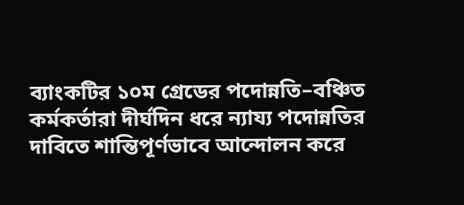ব্যাংকটির ১০ম গ্রেডের পদোন্নতি–বঞ্চিত কর্মকর্তারা দীর্ঘদিন ধরে ন্যায্য পদোন্নতির দাবিতে শান্তিপূর্ণভাবে আন্দোলন করে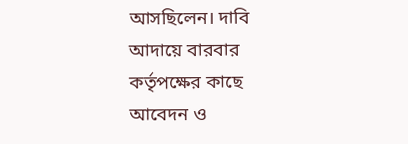আসছিলেন। দাবি আদায়ে বারবার কর্তৃপক্ষের কাছে আবেদন ও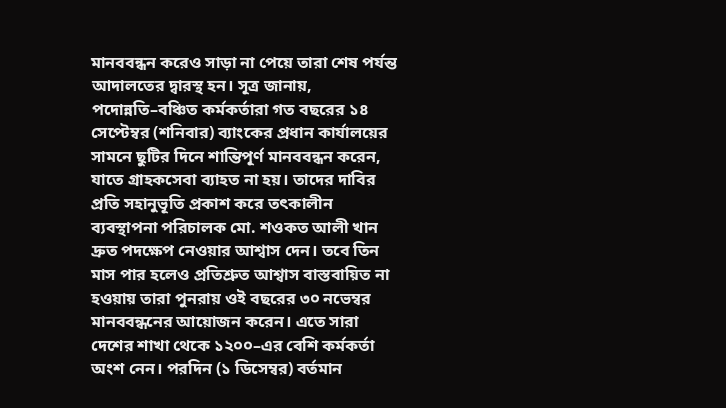মানববন্ধন করেও সাড়া না পেয়ে তারা শেষ পর্যন্ত আদালতের দ্বারস্থ হন। সূত্র জানায়, পদোন্নতি–বঞ্চিত কর্মকর্তারা গত বছরের ১৪ সেপ্টেম্বর (শনিবার) ব্যাংকের প্রধান কার্যালয়ের সামনে ছুটির দিনে শান্তিপূর্ণ মানববন্ধন করেন, যাতে গ্রাহকসেবা ব্যাহত না হয়। তাদের দাবির প্রতি সহানুভূতি প্রকাশ করে তৎকালীন ব্যবস্থাপনা পরিচালক মো. শওকত আলী খান দ্রুত পদক্ষেপ নেওয়ার আশ্বাস দেন। তবে তিন মাস পার হলেও প্রতিশ্রুত আশ্বাস বাস্তবায়িত না হওয়ায় তারা পুনরায় ওই বছরের ৩০ নভেম্বর মানববন্ধনের আয়োজন করেন। এতে সারা দেশের শাখা থেকে ১২০০–এর বেশি কর্মকর্তা অংশ নেন। পরদিন (১ ডিসেম্বর) বর্তমান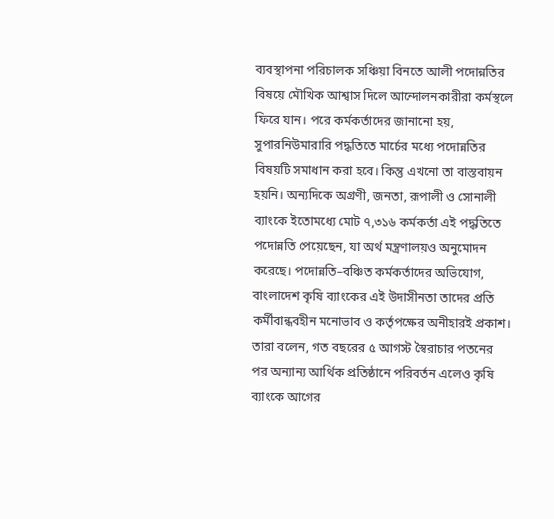ব্যবস্থাপনা পরিচালক সঞ্চিয়া বিনতে আলী পদোন্নতির বিষয়ে মৌখিক আশ্বাস দিলে আন্দোলনকারীরা কর্মস্থলে ফিরে যান। পরে কর্মকর্তাদের জানানো হয়, সুপারনিউমারারি পদ্ধতিতে মার্চের মধ্যে পদোন্নতির বিষয়টি সমাধান করা হবে। কিন্তু এখনো তা বাস্তবায়ন হয়নি। অন্যদিকে অগ্রণী, জনতা, রূপালী ও সোনালী ব্যাংকে ইতোমধ্যে মোট ৭,৩১৬ কর্মকর্তা এই পদ্ধতিতে পদোন্নতি পেয়েছেন, যা অর্থ মন্ত্রণালয়ও অনুমোদন করেছে। পদোন্নতি–বঞ্চিত কর্মকর্তাদের অভিযোগ, বাংলাদেশ কৃষি ব্যাংকের এই উদাসীনতা তাদের প্রতি কর্মীবান্ধবহীন মনোভাব ও কর্তৃপক্ষের অনীহারই প্রকাশ। তারা বলেন, গত বছরের ৫ আগস্ট স্বৈরাচার পতনের পর অন্যান্য আর্থিক প্রতিষ্ঠানে পরিবর্তন এলেও কৃষি ব্যাংকে আগের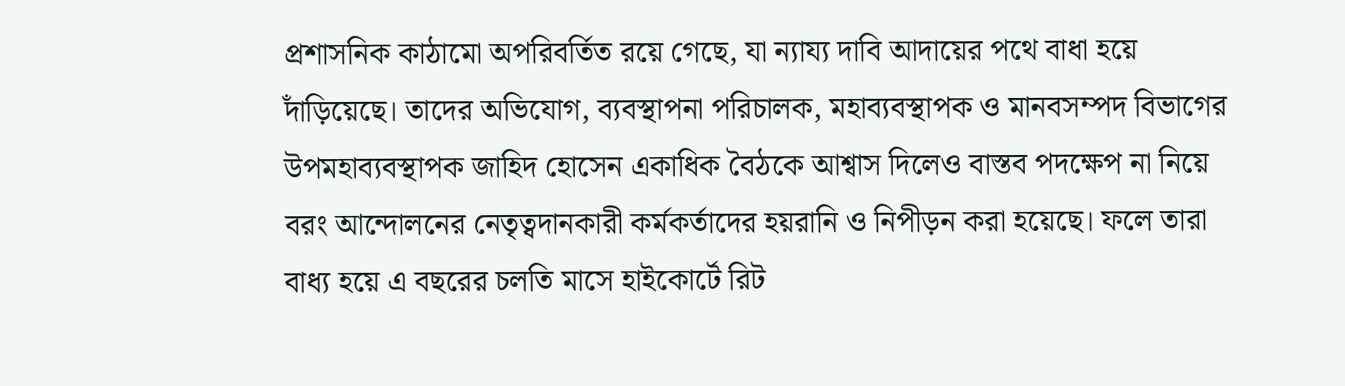প্রশাসনিক কাঠামো অপরিবর্তিত রয়ে গেছে, যা ন্যায্য দাবি আদায়ের পথে বাধা হয়ে দাঁড়িয়েছে। তাদের অভিযোগ, ব্যবস্থাপনা পরিচালক, মহাব্যবস্থাপক ও মানবসম্পদ বিভাগের উপমহাব্যবস্থাপক জাহিদ হোসেন একাধিক বৈঠকে আশ্বাস দিলেও বাস্তব পদক্ষেপ না নিয়ে বরং আন্দোলনের নেতৃত্বদানকারী কর্মকর্তাদের হয়রানি ও নিপীড়ন করা হয়েছে। ফলে তারা বাধ্য হয়ে এ বছরের চলতি মাসে হাইকোর্টে রিট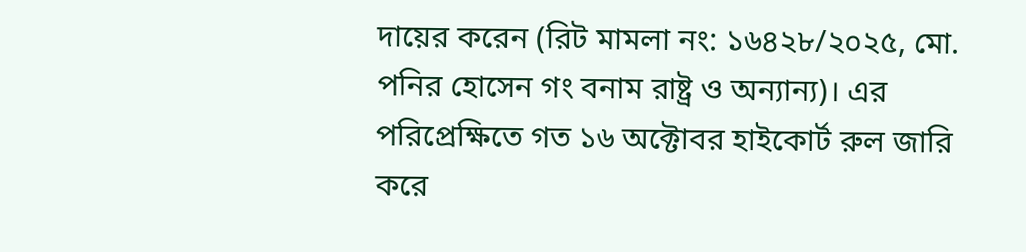দায়ের করেন (রিট মামলা নং: ১৬৪২৮/২০২৫, মো. পনির হোসেন গং বনাম রাষ্ট্র ও অন্যান্য)। এর পরিপ্রেক্ষিতে গত ১৬ অক্টোবর হাইকোর্ট রুল জারি করে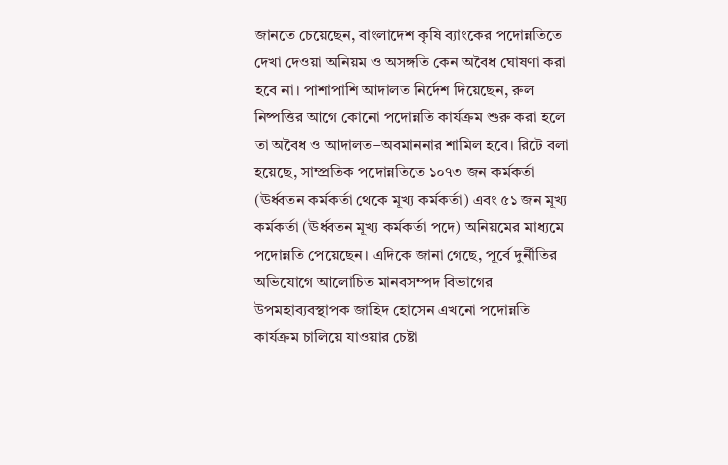জানতে চেয়েছেন, বাংলাদেশ কৃষি ব্যাংকের পদোন্নতিতে দেখা দেওয়া অনিয়ম ও অসঙ্গতি কেন অবৈধ ঘোষণা করা হবে না। পাশাপাশি আদালত নির্দেশ দিয়েছেন, রুল নিষ্পত্তির আগে কোনো পদোন্নতি কার্যক্রম শুরু করা হলে তা অবৈধ ও আদালত–অবমাননার শামিল হবে। রিটে বলা হয়েছে, সাম্প্রতিক পদোন্নতিতে ১০৭৩ জন কর্মকর্তা (ঊর্ধ্বতন কর্মকর্তা থেকে মূখ্য কর্মকর্তা) এবং ৫১ জন মূখ্য কর্মকর্তা (ঊর্ধ্বতন মূখ্য কর্মকর্তা পদে) অনিয়মের মাধ্যমে পদোন্নতি পেয়েছেন। এদিকে জানা গেছে, পূর্বে দুর্নীতির অভিযোগে আলোচিত মানবসম্পদ বিভাগের উপমহাব্যবস্থাপক জাহিদ হোসেন এখনো পদোন্নতি কার্যক্রম চালিয়ে যাওয়ার চেষ্টা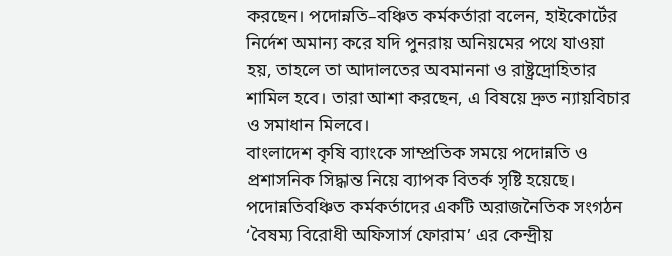করছেন। পদোন্নতি–বঞ্চিত কর্মকর্তারা বলেন, হাইকোর্টের নির্দেশ অমান্য করে যদি পুনরায় অনিয়মের পথে যাওয়া হয়, তাহলে তা আদালতের অবমাননা ও রাষ্ট্রদ্রোহিতার শামিল হবে। তারা আশা করছেন, এ বিষয়ে দ্রুত ন্যায়বিচার ও সমাধান মিলবে।
বাংলাদেশ কৃষি ব্যাংকে সাম্প্রতিক সময়ে পদোন্নতি ও প্রশাসনিক সিদ্ধান্ত নিয়ে ব্যাপক বিতর্ক সৃষ্টি হয়েছে। পদোন্নতিবঞ্চিত কর্মকর্তাদের একটি অরাজনৈতিক সংগঠন ‘বৈষম্য বিরোধী অফিসার্স ফোরাম’ এর কেন্দ্রীয়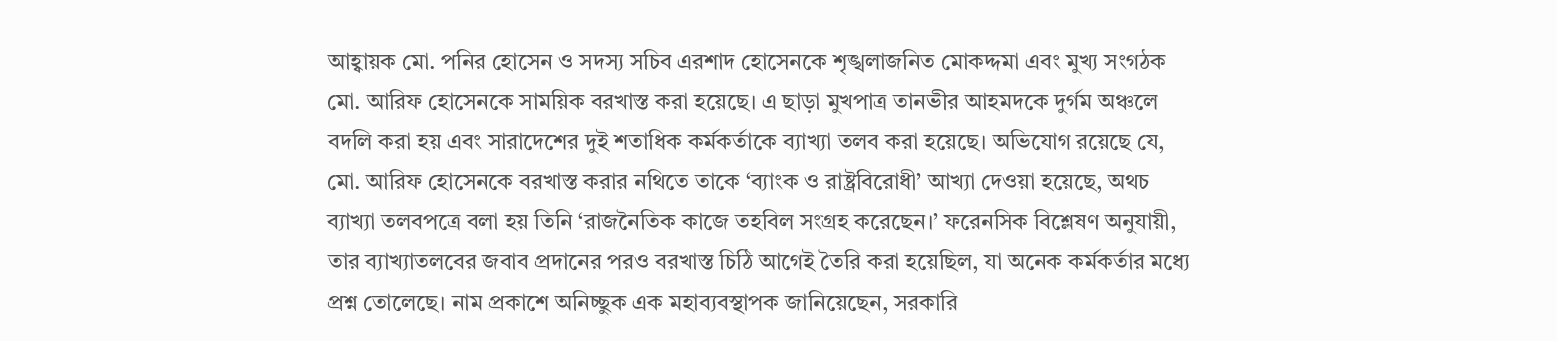আহ্বায়ক মো. পনির হোসেন ও সদস্য সচিব এরশাদ হোসেনকে শৃঙ্খলাজনিত মোকদ্দমা এবং মুখ্য সংগঠক মো. আরিফ হোসেনকে সাময়িক বরখাস্ত করা হয়েছে। এ ছাড়া মুখপাত্র তানভীর আহমদকে দুর্গম অঞ্চলে বদলি করা হয় এবং সারাদেশের দুই শতাধিক কর্মকর্তাকে ব্যাখ্যা তলব করা হয়েছে। অভিযোগ রয়েছে যে, মো. আরিফ হোসেনকে বরখাস্ত করার নথিতে তাকে ‘ব্যাংক ও রাষ্ট্রবিরোধী’ আখ্যা দেওয়া হয়েছে, অথচ ব্যাখ্যা তলবপত্রে বলা হয় তিনি ‘রাজনৈতিক কাজে তহবিল সংগ্রহ করেছেন।’ ফরেনসিক বিশ্লেষণ অনুযায়ী, তার ব্যাখ্যাতলবের জবাব প্রদানের পরও বরখাস্ত চিঠি আগেই তৈরি করা হয়েছিল, যা অনেক কর্মকর্তার মধ্যে প্রশ্ন তোলেছে। নাম প্রকাশে অনিচ্ছুক এক মহাব্যবস্থাপক জানিয়েছেন, সরকারি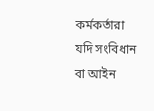কর্মকর্তারা যদি সংবিধান বা আইন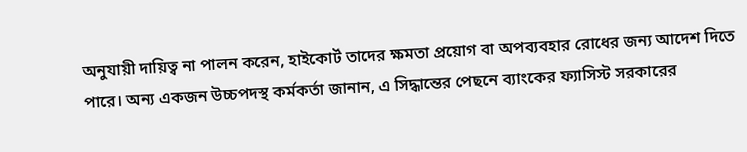অনুযায়ী দায়িত্ব না পালন করেন, হাইকোর্ট তাদের ক্ষমতা প্রয়োগ বা অপব্যবহার রোধের জন্য আদেশ দিতে পারে। অন্য একজন উচ্চপদস্থ কর্মকর্তা জানান, এ সিদ্ধান্তের পেছনে ব্যাংকের ফ্যাসিস্ট সরকারের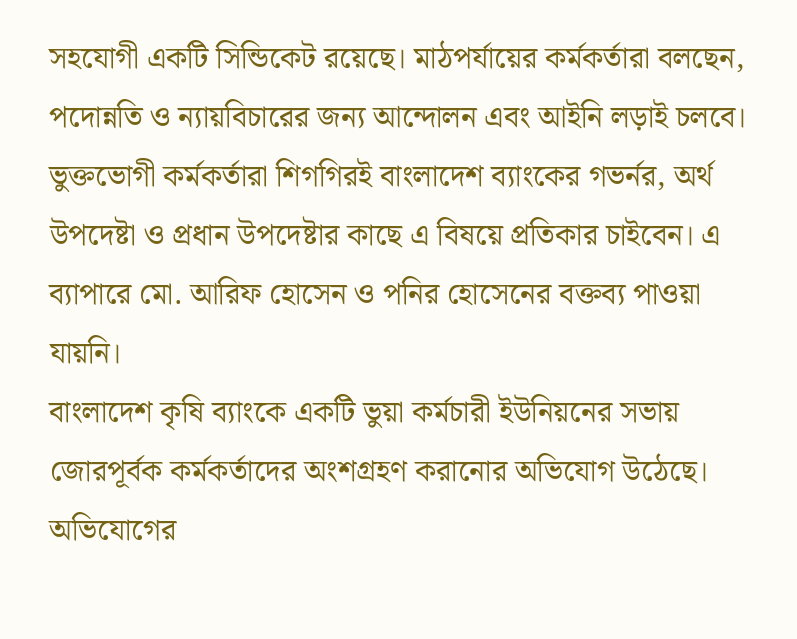সহযোগী একটি সিন্ডিকেট রয়েছে। মাঠপর্যায়ের কর্মকর্তারা বলছেন, পদোন্নতি ও ন্যায়বিচারের জন্য আন্দোলন এবং আইনি লড়াই চলবে। ভুক্তভোগী কর্মকর্তারা শিগগিরই বাংলাদেশ ব্যাংকের গভর্নর, অর্থ উপদেষ্টা ও প্রধান উপদেষ্টার কাছে এ বিষয়ে প্রতিকার চাইবেন। এ ব্যাপারে মো. আরিফ হোসেন ও পনির হোসেনের বক্তব্য পাওয়া যায়নি।
বাংলাদেশ কৃষি ব্যাংকে একটি ভুয়া কর্মচারী ইউনিয়নের সভায় জোরপূর্বক কর্মকর্তাদের অংশগ্রহণ করানোর অভিযোগ উঠেছে। অভিযোগের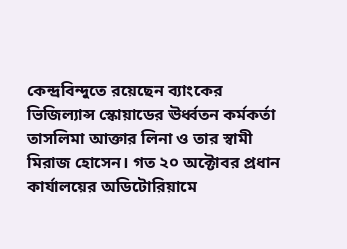কেন্দ্রবিন্দুতে রয়েছেন ব্যাংকের ভিজিল্যান্স স্কোয়াডের ঊর্ধ্বতন কর্মকর্তা তাসলিমা আক্তার লিনা ও তার স্বামী মিরাজ হোসেন। গত ২০ অক্টোবর প্রধান কার্যালয়ের অডিটোরিয়ামে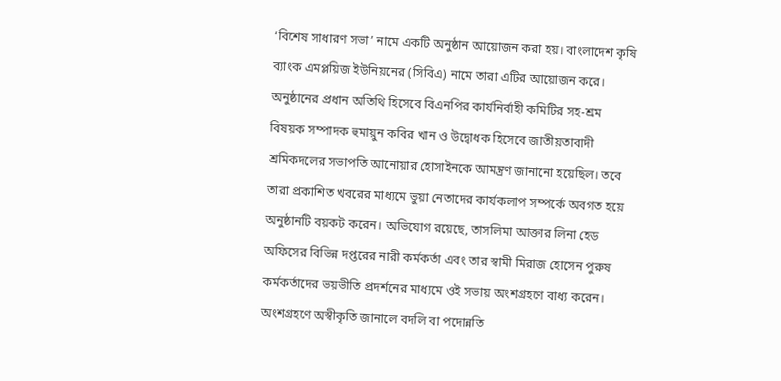‘বিশেষ সাধারণ সভা’ নামে একটি অনুষ্ঠান আয়োজন করা হয়। বাংলাদেশ কৃষি ব্যাংক এমপ্লয়িজ ইউনিয়নের (সিবিএ) নামে তারা এটির আয়োজন করে। অনুষ্ঠানের প্রধান অতিথি হিসেবে বিএনপির কার্যনির্বাহী কমিটির সহ-শ্রম বিষয়ক সম্পাদক হুমায়ুন কবির খান ও উদ্বোধক হিসেবে জাতীয়তাবাদী শ্রমিকদলের সভাপতি আনোয়ার হোসাইনকে আমন্ত্রণ জানানো হয়েছিল। তবে তারা প্রকাশিত খবরের মাধ্যমে ভুয়া নেতাদের কার্যকলাপ সম্পর্কে অবগত হয়ে অনুষ্ঠানটি বয়কট করেন। অভিযোগ রয়েছে, তাসলিমা আক্তার লিনা হেড অফিসের বিভিন্ন দপ্তরের নারী কর্মকর্তা এবং তার স্বামী মিরাজ হোসেন পুরুষ কর্মকর্তাদের ভয়ভীতি প্রদর্শনের মাধ্যমে ওই সভায় অংশগ্রহণে বাধ্য করেন। অংশগ্রহণে অস্বীকৃতি জানালে বদলি বা পদোন্নতি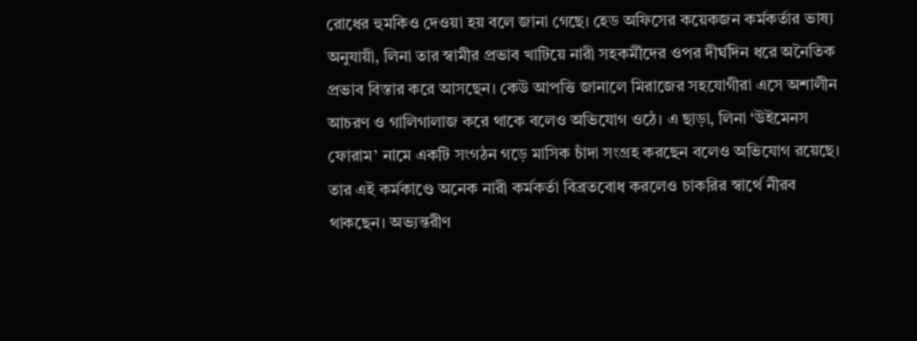রোধের হুমকিও দেওয়া হয় বলে জানা গেছে। হেড অফিসের কয়েকজন কর্মকর্তার ভাষ্য অনুযায়ী, লিনা তার স্বামীর প্রভাব খাটিয়ে নারী সহকর্মীদের ওপর দীর্ঘদিন ধরে অনৈতিক প্রভাব বিস্তার করে আসছেন। কেউ আপত্তি জানালে মিরাজের সহযোগীরা এসে অশালীন আচরণ ও গালিগালাজ করে থাকে বলেও অভিযোগ ওঠে। এ ছাড়া, লিনা ‘উইমেনস ফোরাম’ নামে একটি সংগঠন গড়ে মাসিক চাঁদা সংগ্রহ করছেন বলেও অভিযোগ রয়েছে। তার এই কর্মকাণ্ডে অনেক নারী কর্মকর্তা বিব্রতবোধ করলেও চাকরির স্বার্থে নীরব থাকছেন। অভ্যন্তরীণ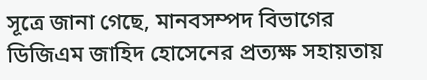সূত্রে জানা গেছে, মানবসম্পদ বিভাগের ডিজিএম জাহিদ হোসেনের প্রত্যক্ষ সহায়তায়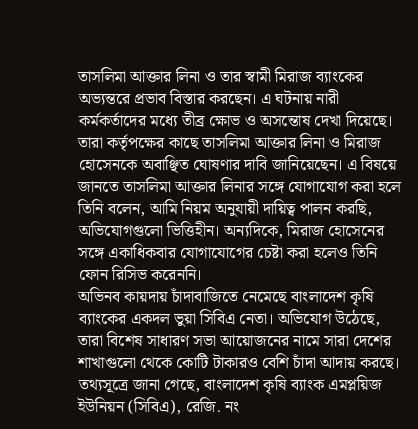তাসলিমা আক্তার লিনা ও তার স্বামী মিরাজ ব্যাংকের অভ্যন্তরে প্রভাব বিস্তার করছেন। এ ঘটনায় নারী কর্মকর্তাদের মধ্যে তীব্র ক্ষোভ ও অসন্তোষ দেখা দিয়েছে। তারা কর্তৃপক্ষের কাছে তাসলিমা আক্তার লিনা ও মিরাজ হোসেনকে অবাঞ্ছিত ঘোষণার দাবি জানিয়েছেন। এ বিষয়ে জানতে তাসলিমা আক্তার লিনার সঙ্গে যোগাযোগ করা হলে তিনি বলেন, আমি নিয়ম অনুযায়ী দায়িত্ব পালন করছি, অভিযোগগুলো ভিত্তিহীন। অন্যদিকে, মিরাজ হোসেনের সঙ্গে একাধিকবার যোগাযোগের চেষ্টা করা হলেও তিনি ফোন রিসিভ করেননি।
অভিনব কায়দায় চাঁদাবাজিতে নেমেছে বাংলাদেশ কৃষি ব্যাংকের একদল ভুয়া সিবিএ নেতা। অভিযোগ উঠেছে, তারা বিশেষ সাধারণ সভা আয়োজনের নামে সারা দেশের শাখাগুলো থেকে কোটি টাকারও বেশি চাঁদা আদায় করছে। তথ্যসূত্রে জানা গেছে, বাংলাদেশ কৃষি ব্যাংক এমপ্লয়িজ ইউনিয়ন (সিবিএ), রেজি. নং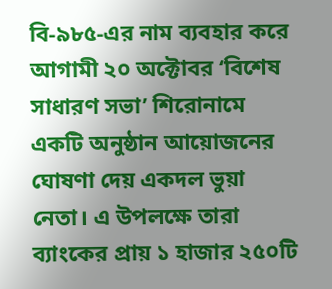বি-৯৮৫-এর নাম ব্যবহার করে আগামী ২০ অক্টোবর ‘বিশেষ সাধারণ সভা’ শিরোনামে একটি অনুষ্ঠান আয়োজনের ঘোষণা দেয় একদল ভুয়া নেতা। এ উপলক্ষে তারা ব্যাংকের প্রায় ১ হাজার ২৫০টি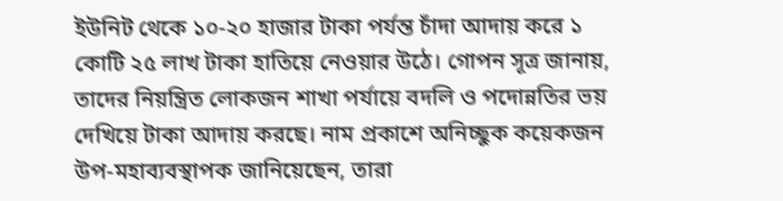ইউনিট থেকে ১০-২০ হাজার টাকা পর্যন্ত চাঁদা আদায় করে ১ কোটি ২৫ লাখ টাকা হাতিয়ে নেওয়ার উঠে। গোপন সূত্র জানায়, তাদের নিয়ন্ত্রিত লোকজন শাখা পর্যায়ে বদলি ও পদোন্নতির ভয় দেখিয়ে টাকা আদায় করছে। নাম প্রকাশে অনিচ্ছুক কয়েকজন উপ-মহাব্যবস্থাপক জানিয়েছেন, তারা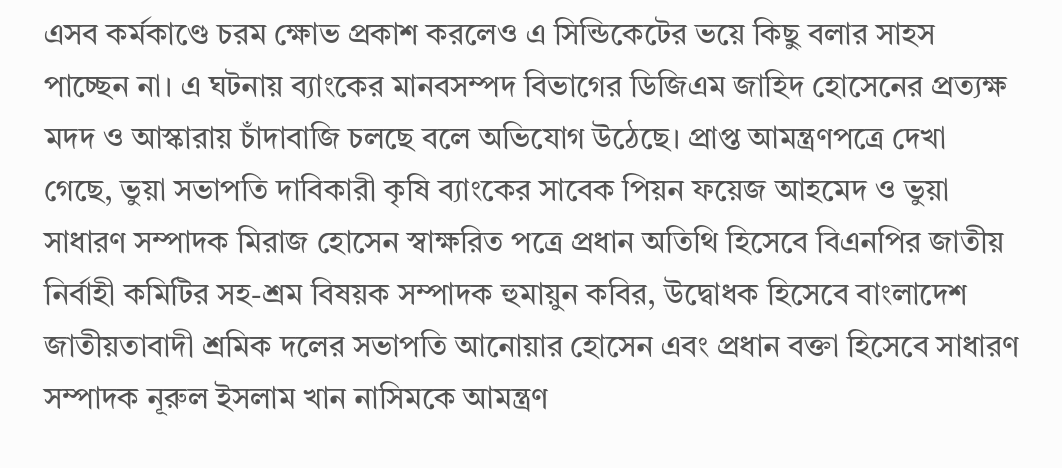এসব কর্মকাণ্ডে চরম ক্ষোভ প্রকাশ করলেও এ সিন্ডিকেটের ভয়ে কিছু বলার সাহস পাচ্ছেন না। এ ঘটনায় ব্যাংকের মানবসম্পদ বিভাগের ডিজিএম জাহিদ হোসেনের প্রত্যক্ষ মদদ ও আস্কারায় চাঁদাবাজি চলছে বলে অভিযোগ উঠেছে। প্রাপ্ত আমন্ত্রণপত্রে দেখা গেছে, ভুয়া সভাপতি দাবিকারী কৃষি ব্যাংকের সাবেক পিয়ন ফয়েজ আহমেদ ও ভুয়া সাধারণ সম্পাদক মিরাজ হোসেন স্বাক্ষরিত পত্রে প্রধান অতিথি হিসেবে বিএনপির জাতীয় নির্বাহী কমিটির সহ-শ্রম বিষয়ক সম্পাদক হুমায়ুন কবির, উদ্বোধক হিসেবে বাংলাদেশ জাতীয়তাবাদী শ্রমিক দলের সভাপতি আনোয়ার হোসেন এবং প্রধান বক্তা হিসেবে সাধারণ সম্পাদক নূরুল ইসলাম খান নাসিমকে আমন্ত্রণ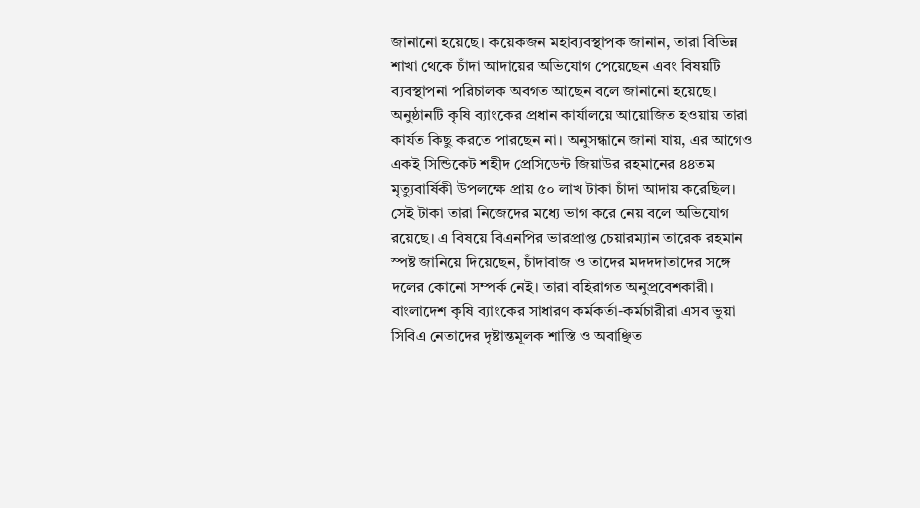জানানো হয়েছে। কয়েকজন মহাব্যবস্থাপক জানান, তারা বিভিন্ন শাখা থেকে চাঁদা আদায়ের অভিযোগ পেয়েছেন এবং বিষয়টি ব্যবস্থাপনা পরিচালক অবগত আছেন বলে জানানো হয়েছে। অনুষ্ঠানটি কৃষি ব্যাংকের প্রধান কার্যালয়ে আয়োজিত হওয়ায় তারা কার্যত কিছু করতে পারছেন না। অনুসন্ধানে জানা যায়, এর আগেও একই সিন্ডিকেট শহীদ প্রেসিডেন্ট জিয়াউর রহমানের ৪৪তম মৃত্যুবার্ষিকী উপলক্ষে প্রায় ৫০ লাখ টাকা চাঁদা আদায় করেছিল। সেই টাকা তারা নিজেদের মধ্যে ভাগ করে নেয় বলে অভিযোগ রয়েছে। এ বিষয়ে বিএনপির ভারপ্রাপ্ত চেয়ারম্যান তারেক রহমান স্পষ্ট জানিয়ে দিয়েছেন, চাঁদাবাজ ও তাদের মদদদাতাদের সঙ্গে দলের কোনো সম্পর্ক নেই। তারা বহিরাগত অনুপ্রবেশকারী। বাংলাদেশ কৃষি ব্যাংকের সাধারণ কর্মকর্তা-কর্মচারীরা এসব ভুয়া সিবিএ নেতাদের দৃষ্টান্তমূলক শাস্তি ও অবাঞ্ছিত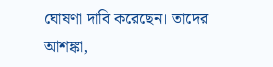ঘোষণা দাবি করেছেন। তাদের আশঙ্কা,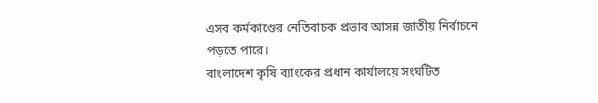এসব কর্মকাণ্ডের নেতিবাচক প্রভাব আসন্ন জাতীয় নির্বাচনে পড়তে পারে।
বাংলাদেশ কৃষি ব্যাংকের প্রধান কার্যালয়ে সংঘটিত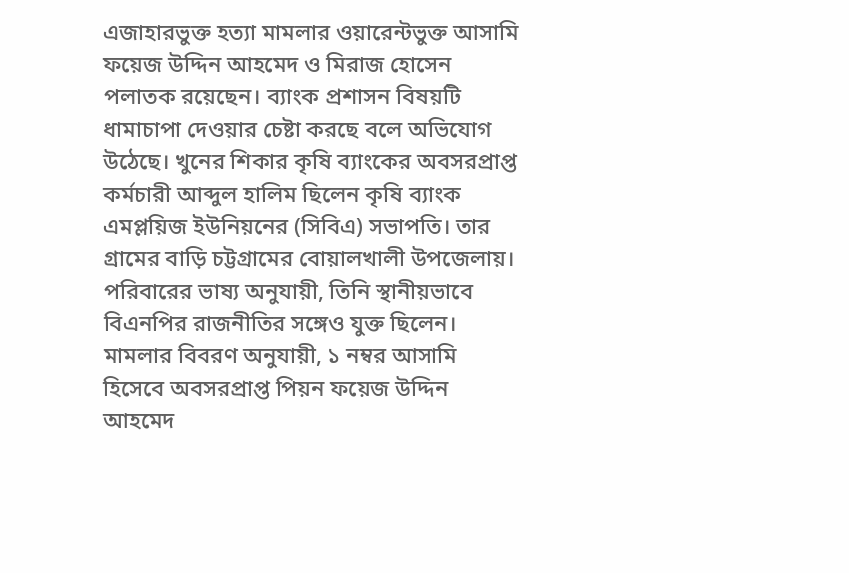এজাহারভুক্ত হত্যা মামলার ওয়ারেন্টভুক্ত আসামি ফয়েজ উদ্দিন আহমেদ ও মিরাজ হোসেন পলাতক রয়েছেন। ব্যাংক প্রশাসন বিষয়টি ধামাচাপা দেওয়ার চেষ্টা করছে বলে অভিযোগ উঠেছে। খুনের শিকার কৃষি ব্যাংকের অবসরপ্রাপ্ত কর্মচারী আব্দুল হালিম ছিলেন কৃষি ব্যাংক এমপ্লয়িজ ইউনিয়নের (সিবিএ) সভাপতি। তার গ্রামের বাড়ি চট্টগ্রামের বোয়ালখালী উপজেলায়। পরিবারের ভাষ্য অনুযায়ী, তিনি স্থানীয়ভাবে বিএনপির রাজনীতির সঙ্গেও যুক্ত ছিলেন। মামলার বিবরণ অনুযায়ী, ১ নম্বর আসামি হিসেবে অবসরপ্রাপ্ত পিয়ন ফয়েজ উদ্দিন আহমেদ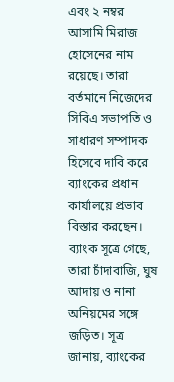এবং ২ নম্বর আসামি মিরাজ হোসেনের নাম রয়েছে। তারা বর্তমানে নিজেদের সিবিএ সভাপতি ও সাধারণ সম্পাদক হিসেবে দাবি করে ব্যাংকের প্রধান কার্যালয়ে প্রভাব বিস্তার করছেন। ব্যাংক সূত্রে গেছে, তারা চাঁদাবাজি, ঘুষ আদায় ও নানা অনিয়মের সঙ্গে জড়িত। সূত্র জানায়, ব্যাংকের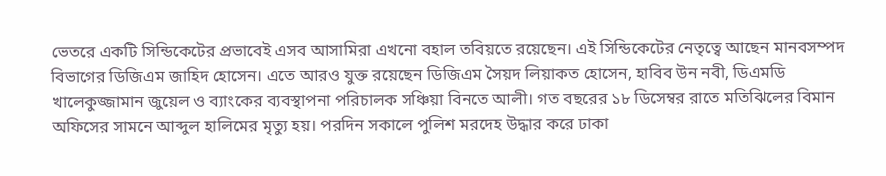ভেতরে একটি সিন্ডিকেটের প্রভাবেই এসব আসামিরা এখনো বহাল তবিয়তে রয়েছেন। এই সিন্ডিকেটের নেতৃত্বে আছেন মানবসম্পদ বিভাগের ডিজিএম জাহিদ হোসেন। এতে আরও যুক্ত রয়েছেন ডিজিএম সৈয়দ লিয়াকত হোসেন, হাবিব উন নবী, ডিএমডি খালেকুজ্জামান জুয়েল ও ব্যাংকের ব্যবস্থাপনা পরিচালক সঞ্চিয়া বিনতে আলী। গত বছরের ১৮ ডিসেম্বর রাতে মতিঝিলের বিমান অফিসের সামনে আব্দুল হালিমের মৃত্যু হয়। পরদিন সকালে পুলিশ মরদেহ উদ্ধার করে ঢাকা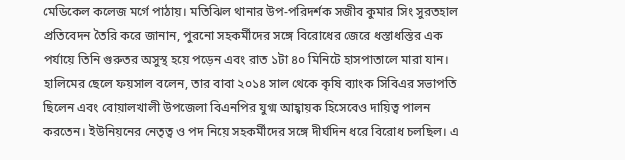মেডিকেল কলেজ মর্গে পাঠায়। মতিঝিল থানার উপ-পরিদর্শক সজীব কুমার সিং সুরতহাল প্রতিবেদন তৈরি করে জানান, পুরনো সহকর্মীদের সঙ্গে বিরোধের জেরে ধস্তাধস্তির এক পর্যায়ে তিনি গুরুতর অসুস্থ হয়ে পড়েন এবং রাত ১টা ৪০ মিনিটে হাসপাতালে মারা যান। হালিমের ছেলে ফয়সাল বলেন, তার বাবা ২০১৪ সাল থেকে কৃষি ব্যাংক সিবিএর সভাপতি ছিলেন এবং বোয়ালখালী উপজেলা বিএনপির যুগ্ম আহ্বায়ক হিসেবেও দায়িত্ব পালন করতেন। ইউনিয়নের নেতৃত্ব ও পদ নিয়ে সহকর্মীদের সঙ্গে দীর্ঘদিন ধরে বিরোধ চলছিল। এ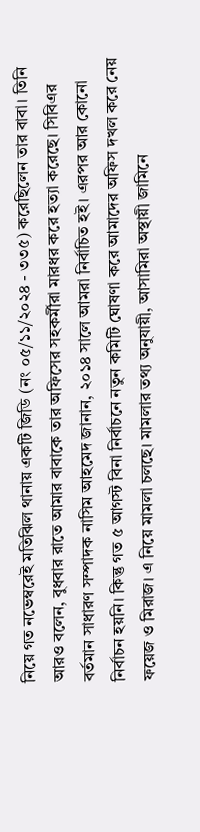নিয়ে গত নভেম্বরেই মতিঝিল থানায় একটি জিডি (নং ০৫/১১/২০২৪ - ৩৩৫) করেছিলেন তার বাবা। তিনি আরও বলেন, বুধবার রাতে আমার বাবাকে তার অফিসের সহকর্মীরা মারধর করে হত্যা করেছে। সিবিএর বর্তমান সাধারণ সম্পাদক নাসিম আহমেদ জানান, ২০১৪ সালে আমরা নির্বাচিত হই। এরপর আর কোনো নির্বাচন হয়নি। কিন্তু গত ৫ আগস্ট বিনা নির্বাচনে নতুন কমিটি ঘোষণা করে আমাদের অফিস দখল করে নেয় ফয়েজ ও মিরাজ। এ নিয়ে মামলা চলছে। মামলার তথ্য অনুযায়ী, আসামিরা অস্থায়ী জামিনে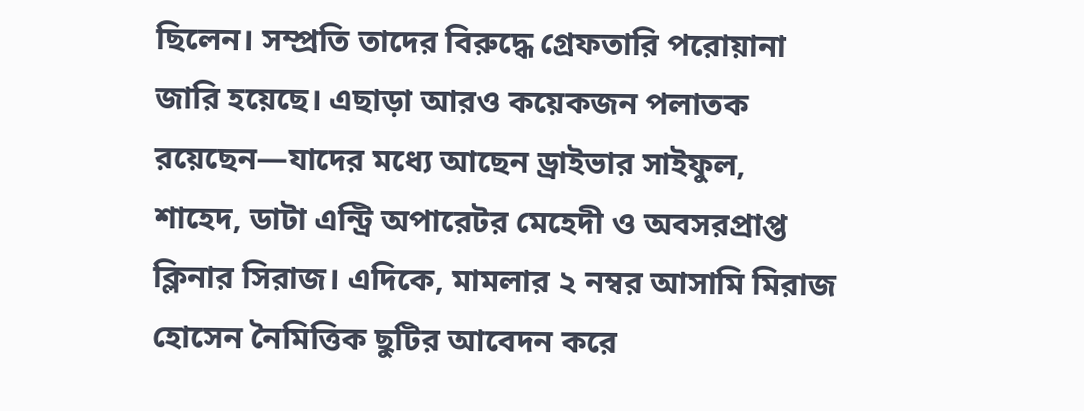ছিলেন। সম্প্রতি তাদের বিরুদ্ধে গ্রেফতারি পরোয়ানা জারি হয়েছে। এছাড়া আরও কয়েকজন পলাতক রয়েছেন—যাদের মধ্যে আছেন ড্রাইভার সাইফুল, শাহেদ, ডাটা এন্ট্রি অপারেটর মেহেদী ও অবসরপ্রাপ্ত ক্লিনার সিরাজ। এদিকে, মামলার ২ নম্বর আসামি মিরাজ হোসেন নৈমিত্তিক ছুটির আবেদন করে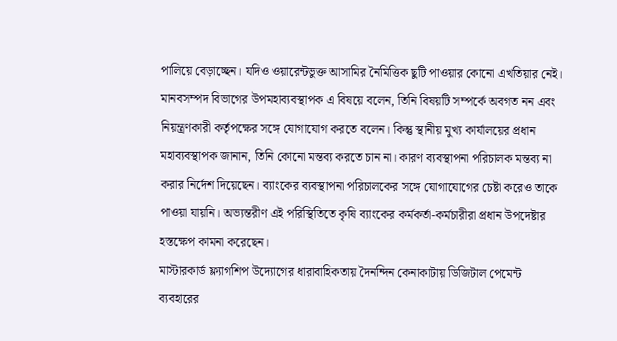পালিয়ে বেড়াচ্ছেন। যদিও ওয়ারেন্টভুক্ত আসামির নৈমিত্তিক ছুটি পাওয়ার কোনো এখতিয়ার নেই। মানবসম্পদ বিভাগের উপমহাব্যবস্থাপক এ বিষয়ে বলেন, তিনি বিষয়টি সম্পর্কে অবগত নন এবং নিয়ন্ত্রণকারী কর্তৃপক্ষের সঙ্গে যোগাযোগ করতে বলেন। কিন্তু স্থানীয় মুখ্য কার্যালয়ের প্রধান মহাব্যবস্থাপক জানান, তিনি কোনো মন্তব্য করতে চান না। কারণ ব্যবস্থাপনা পরিচালক মন্তব্য না করার নির্দেশ দিয়েছেন। ব্যাংকের ব্যবস্থাপনা পরিচালকের সঙ্গে যোগাযোগের চেষ্টা করেও তাকে পাওয়া যায়নি। অভ্যন্তরীণ এই পরিস্থিতিতে কৃষি ব্যাংকের কর্মকর্তা-কর্মচারীরা প্রধান উপদেষ্টার হস্তক্ষেপ কামনা করেছেন।
মাস্টারকার্ড ফ্ল্যাগশিপ উদ্যোগের ধারাবাহিকতায় দৈনন্দিন কেনাকাটায় ডিজিটাল পেমেন্ট ব্যবহারের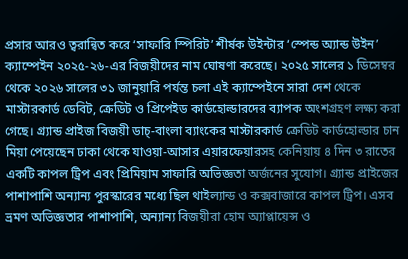প্রসার আরও ত্বরান্বিত করে ‘সাফারি স্পিরিট’ শীর্ষক উইন্টার ‘স্পেন্ড অ্যান্ড উইন’ ক্যাম্পেইন ২০২৫-২৬-এর বিজয়ীদের নাম ঘোষণা করেছে। ২০২৫ সালের ১ ডিসেম্বর থেকে ২০২৬ সালের ৩১ জানুয়ারি পর্যন্ত চলা এই ক্যাম্পেইনে সারা দেশ থেকে মাস্টারকার্ড ডেবিট, ক্রেডিট ও প্রিপেইড কার্ডহোল্ডারদের ব্যাপক অংশগ্রহণ লক্ষ্য করা গেছে। গ্র্যান্ড প্রাইজ বিজয়ী ডাচ্-বাংলা ব্যাংকের মাস্টারকার্ড ক্রেডিট কার্ডহোল্ডার চান মিয়া পেয়েছেন ঢাকা থেকে যাওয়া-আসার এয়ারফেয়ারসহ কেনিয়ায় ৪ দিন ৩ রাতের একটি কাপল ট্রিপ এবং প্রিমিয়াম সাফারি অভিজ্ঞতা অর্জনের সুযোগ। গ্র্যান্ড প্রাইজের পাশাপাশি অন্যান্য পুরস্কারের মধ্যে ছিল থাইল্যান্ড ও কক্সবাজারে কাপল ট্রিপ। এসব ভ্রমণ অভিজ্ঞতার পাশাপাশি, অন্যান্য বিজয়ীরা হোম অ্যাপ্লায়েন্স ও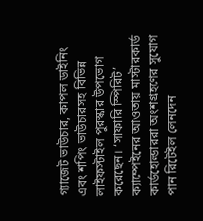গ্যাজেট ভাউচার, কাপল ডাইনিং এবং শপিং ভাউচারসহ বিভিন্ন লাইফস্টাইল পুরস্কার উপভোগ করেছেন। ‘সাফারি স্পিরিট’ ক্যাম্পেইনের আওতায় মাস্টারকার্ড কার্ডহোল্ডাররা অংশগ্রহণের সুযোগ পান রিটেইল লেনদেন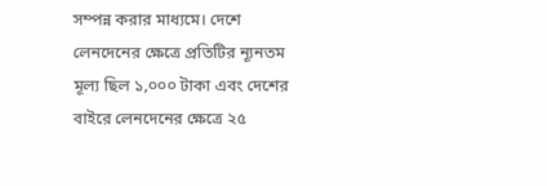সম্পন্ন করার মাধ্যমে। দেশে লেনদেনের ক্ষেত্রে প্রতিটির ন্যূনতম মূল্য ছিল ১,০০০ টাকা এবং দেশের বাইরে লেনদেনের ক্ষেত্রে ২৫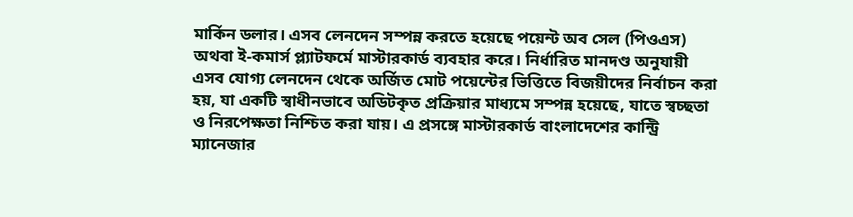মার্কিন ডলার। এসব লেনদেন সম্পন্ন করতে হয়েছে পয়েন্ট অব সেল (পিওএস) অথবা ই-কমার্স প্ল্যাটফর্মে মাস্টারকার্ড ব্যবহার করে। নির্ধারিত মানদণ্ড অনুযায়ী এসব যোগ্য লেনদেন থেকে অর্জিত মোট পয়েন্টের ভিত্তিতে বিজয়ীদের নির্বাচন করা হয়, যা একটি স্বাধীনভাবে অডিটকৃত প্রক্রিয়ার মাধ্যমে সম্পন্ন হয়েছে, যাতে স্বচ্ছতা ও নিরপেক্ষতা নিশ্চিত করা যায়। এ প্রসঙ্গে মাস্টারকার্ড বাংলাদেশের কান্ট্রি ম্যানেজার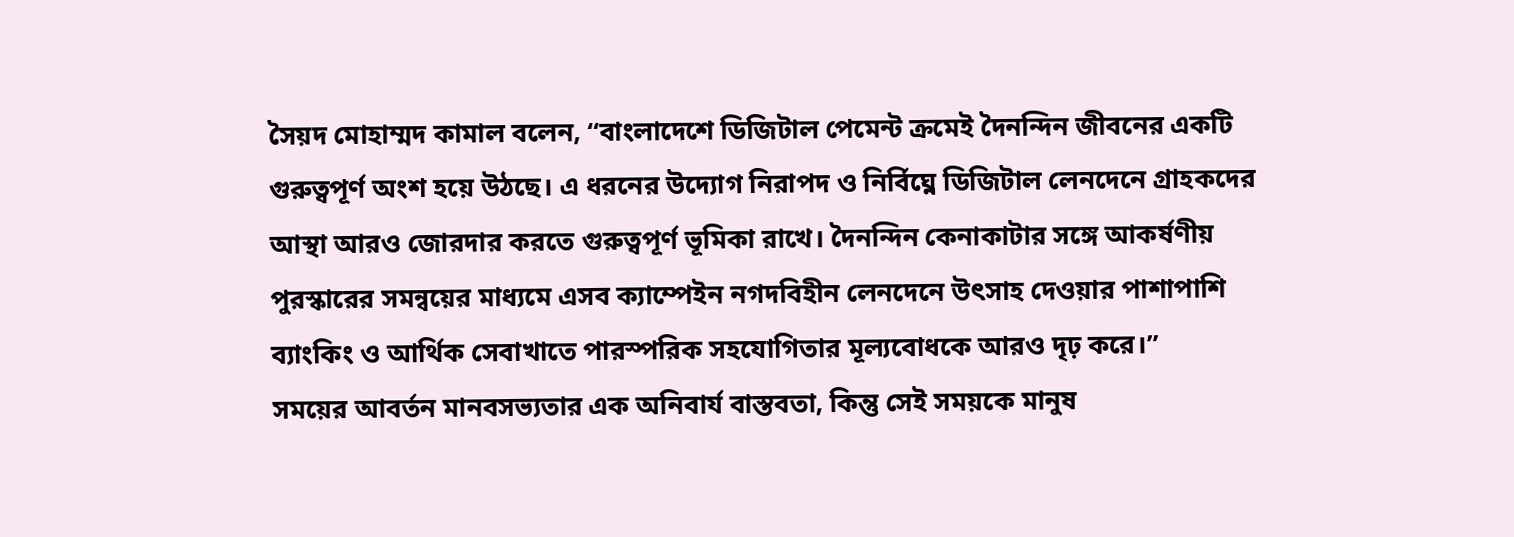সৈয়দ মোহাম্মদ কামাল বলেন, “বাংলাদেশে ডিজিটাল পেমেন্ট ক্রমেই দৈনন্দিন জীবনের একটি গুরুত্বপূর্ণ অংশ হয়ে উঠছে। এ ধরনের উদ্যোগ নিরাপদ ও নির্বিঘ্নে ডিজিটাল লেনদেনে গ্রাহকদের আস্থা আরও জোরদার করতে গুরুত্বপূর্ণ ভূমিকা রাখে। দৈনন্দিন কেনাকাটার সঙ্গে আকর্ষণীয় পুরস্কারের সমন্বয়ের মাধ্যমে এসব ক্যাম্পেইন নগদবিহীন লেনদেনে উৎসাহ দেওয়ার পাশাপাশি ব্যাংকিং ও আর্থিক সেবাখাতে পারস্পরিক সহযোগিতার মূল্যবোধকে আরও দৃঢ় করে।”
সময়ের আবর্তন মানবসভ্যতার এক অনিবার্য বাস্তবতা, কিন্তু সেই সময়কে মানুষ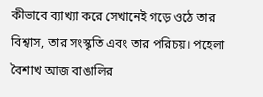কীভাবে ব্যাখ্যা করে সেখানেই গড়ে ওঠে তার বিশ্বাস, তার সংস্কৃতি এবং তার পরিচয়। পহেলা বৈশাখ আজ বাঙালির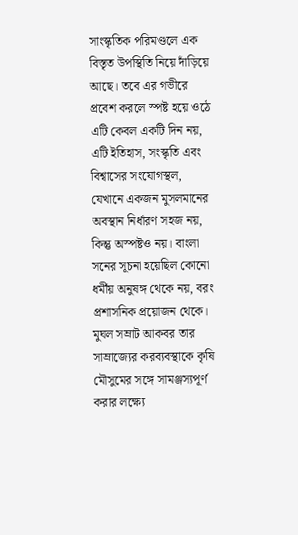সাংস্কৃতিক পরিমণ্ডলে এক বিস্তৃত উপস্থিতি নিয়ে দাঁড়িয়ে আছে। তবে এর গভীরে প্রবেশ করলে স্পষ্ট হয়ে ওঠে এটি কেবল একটি দিন নয়, এটি ইতিহাস, সংস্কৃতি এবং বিশ্বাসের সংযোগস্থল, যেখানে একজন মুসলমানের অবস্থান নির্ধারণ সহজ নয়, কিন্তু অস্পষ্টও নয়। বাংলা সনের সূচনা হয়েছিল কোনো ধর্মীয় অনুষঙ্গ থেকে নয়, বরং প্রশাসনিক প্রয়োজন থেকে। মুঘল সম্রাট আকবর তার সাম্রাজ্যের করব্যবস্থাকে কৃষি মৌসুমের সঙ্গে সামঞ্জস্যপূর্ণ করার লক্ষ্যে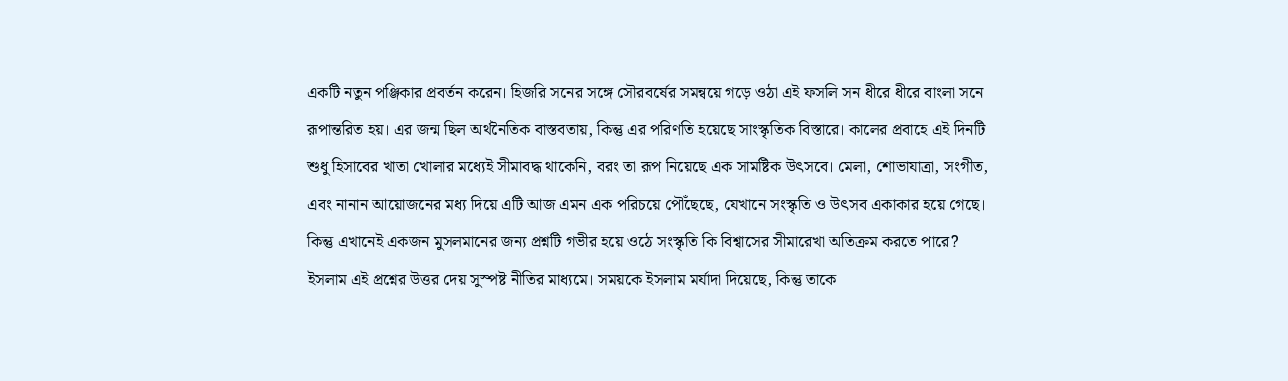একটি নতুন পঞ্জিকার প্রবর্তন করেন। হিজরি সনের সঙ্গে সৌরবর্ষের সমন্বয়ে গড়ে ওঠা এই ফসলি সন ধীরে ধীরে বাংলা সনে রূপান্তরিত হয়। এর জন্ম ছিল অর্থনৈতিক বাস্তবতায়, কিন্তু এর পরিণতি হয়েছে সাংস্কৃতিক বিস্তারে। কালের প্রবাহে এই দিনটি শুধু হিসাবের খাতা খোলার মধ্যেই সীমাবদ্ধ থাকেনি, বরং তা রূপ নিয়েছে এক সামষ্টিক উৎসবে। মেলা, শোভাযাত্রা, সংগীত, এবং নানান আয়োজনের মধ্য দিয়ে এটি আজ এমন এক পরিচয়ে পৌঁছেছে, যেখানে সংস্কৃতি ও উৎসব একাকার হয়ে গেছে। কিন্তু এখানেই একজন মুসলমানের জন্য প্রশ্নটি গভীর হয়ে ওঠে সংস্কৃতি কি বিশ্বাসের সীমারেখা অতিক্রম করতে পারে? ইসলাম এই প্রশ্নের উত্তর দেয় সুস্পষ্ট নীতির মাধ্যমে। সময়কে ইসলাম মর্যাদা দিয়েছে, কিন্তু তাকে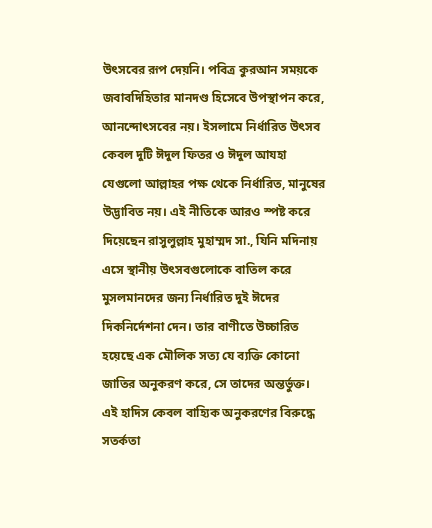উৎসবের রূপ দেয়নি। পবিত্র কুরআন সময়কে জবাবদিহিতার মানদণ্ড হিসেবে উপস্থাপন করে, আনন্দোৎসবের নয়। ইসলামে নির্ধারিত উৎসব কেবল দুটি ঈদুল ফিতর ও ঈদুল আযহা যেগুলো আল্লাহর পক্ষ থেকে নির্ধারিত, মানুষের উদ্ভাবিত নয়। এই নীতিকে আরও স্পষ্ট করে দিয়েছেন রাসুলুল্লাহ মুহাম্মদ সা., যিনি মদিনায় এসে স্থানীয় উৎসবগুলোকে বাতিল করে মুসলমানদের জন্য নির্ধারিত দুই ঈদের দিকনির্দেশনা দেন। তার বাণীতে উচ্চারিত হয়েছে এক মৌলিক সত্য যে ব্যক্তি কোনো জাতির অনুকরণ করে, সে তাদের অন্তর্ভুক্ত। এই হাদিস কেবল বাহ্যিক অনুকরণের বিরুদ্ধে সতর্কতা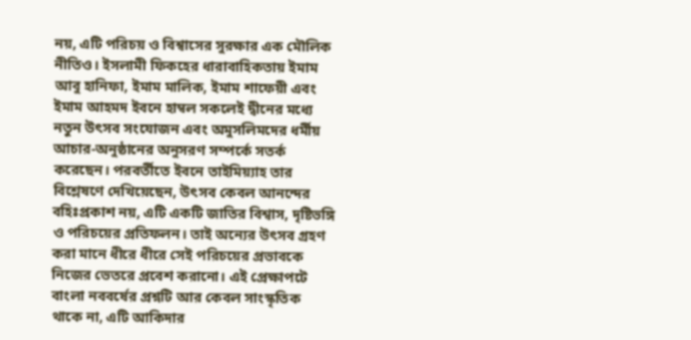নয়, এটি পরিচয় ও বিশ্বাসের সুরক্ষার এক মৌলিক নীতিও। ইসলামী ফিকহের ধারাবাহিকতায় ইমাম আবু হানিফা, ইমাম মালিক, ইমাম শাফেয়ী এবং ইমাম আহমদ ইবনে হাম্বল সকলেই দ্বীনের মধ্যে নতুন উৎসব সংযোজন এবং অমুসলিমদের ধর্মীয় আচার-অনুষ্ঠানের অনুসরণ সম্পর্কে সতর্ক করেছেন। পরবর্তীতে ইবনে তাইমিয়্যাহ তার বিশ্লেষণে দেখিয়েছেন, উৎসব কেবল আনন্দের বহিঃপ্রকাশ নয়, এটি একটি জাতির বিশ্বাস, দৃষ্টিভঙ্গি ও পরিচয়ের প্রতিফলন। তাই অন্যের উৎসব গ্রহণ করা মানে ধীরে ধীরে সেই পরিচয়ের প্রভাবকে নিজের ভেতরে প্রবেশ করানো। এই প্রেক্ষাপটে বাংলা নববর্ষের প্রশ্নটি আর কেবল সাংস্কৃতিক থাকে না, এটি আকিদার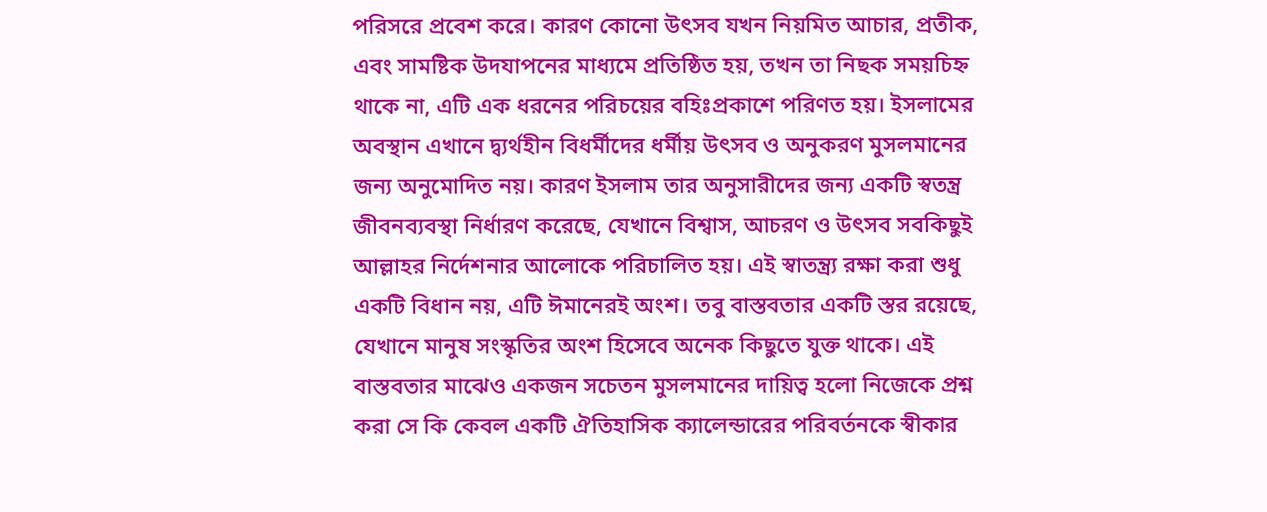পরিসরে প্রবেশ করে। কারণ কোনো উৎসব যখন নিয়মিত আচার, প্রতীক, এবং সামষ্টিক উদযাপনের মাধ্যমে প্রতিষ্ঠিত হয়, তখন তা নিছক সময়চিহ্ন থাকে না, এটি এক ধরনের পরিচয়ের বহিঃপ্রকাশে পরিণত হয়। ইসলামের অবস্থান এখানে দ্ব্যর্থহীন বিধর্মীদের ধর্মীয় উৎসব ও অনুকরণ মুসলমানের জন্য অনুমোদিত নয়। কারণ ইসলাম তার অনুসারীদের জন্য একটি স্বতন্ত্র জীবনব্যবস্থা নির্ধারণ করেছে, যেখানে বিশ্বাস, আচরণ ও উৎসব সবকিছুই আল্লাহর নির্দেশনার আলোকে পরিচালিত হয়। এই স্বাতন্ত্র্য রক্ষা করা শুধু একটি বিধান নয়, এটি ঈমানেরই অংশ। তবু বাস্তবতার একটি স্তর রয়েছে, যেখানে মানুষ সংস্কৃতির অংশ হিসেবে অনেক কিছুতে যুক্ত থাকে। এই বাস্তবতার মাঝেও একজন সচেতন মুসলমানের দায়িত্ব হলো নিজেকে প্রশ্ন করা সে কি কেবল একটি ঐতিহাসিক ক্যালেন্ডারের পরিবর্তনকে স্বীকার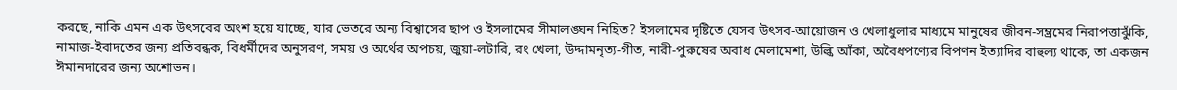করছে, নাকি এমন এক উৎসবের অংশ হয়ে যাচ্ছে, যার ভেতরে অন্য বিশ্বাসের ছাপ ও ইসলামের সীমালঙ্ঘন নিহিত? ইসলামের দৃষ্টিতে যেসব উৎসব-আয়োজন ও খেলাধুলার মাধ্যমে মানুষের জীবন-সম্ভ্রমের নিরাপত্তাঝুঁকি, নামাজ-ইবাদতের জন্য প্রতিবন্ধক, বিধর্মীদের অনুসরণ, সময় ও অর্থের অপচয়, জুয়া-লটারি, রং খেলা, উদ্দামনৃত্য-গীত, নারী-পুরুষের অবাধ মেলামেশা, উল্কি আঁকা, অবৈধপণ্যের বিপণন ইত্যাদির বাহুল্য থাকে, তা একজন ঈমানদারের জন্য অশোভন।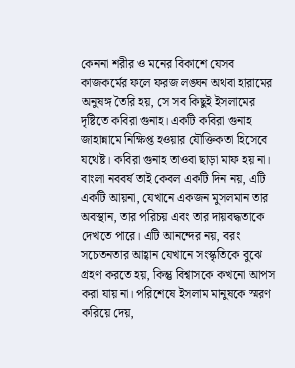কেননা শরীর ও মনের বিকাশে যেসব কাজকর্মের ফলে ফরজ লঙ্ঘন অথবা হারামের অনুষঙ্গ তৈরি হয়, সে সব কিছুই ইসলামের দৃষ্টিতে কবিরা গুনাহ। একটি কবিরা গুনাহ জাহান্নামে নিক্ষিপ্ত হওয়ার যৌক্তিকতা হিসেবে যথেষ্ট। কবিরা গুনাহ তাওবা ছাড়া মাফ হয় না। বাংলা নববর্ষ তাই কেবল একটি দিন নয়, এটি একটি আয়না, যেখানে একজন মুসলমান তার অবস্থান, তার পরিচয় এবং তার দায়বদ্ধতাকে দেখতে পারে। এটি আনন্দের নয়, বরং সচেতনতার আহ্বান যেখানে সংস্কৃতিকে বুঝে গ্রহণ করতে হয়, কিন্তু বিশ্বাসকে কখনো আপস করা যায় না। পরিশেষে ইসলাম মানুষকে স্মরণ করিয়ে দেয়,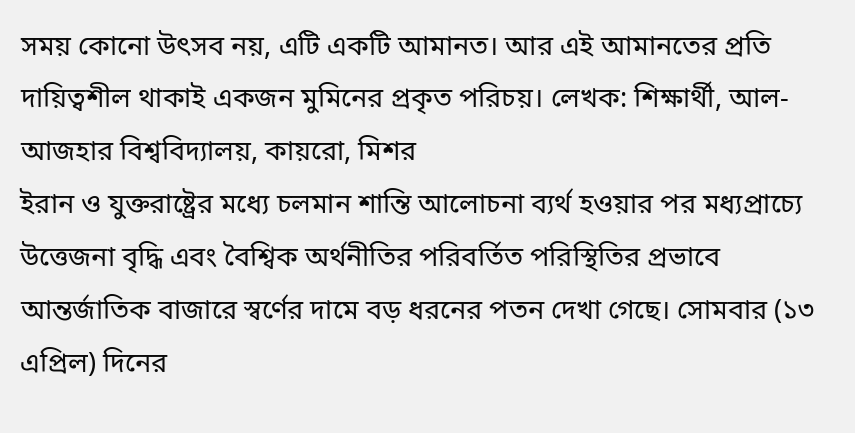সময় কোনো উৎসব নয়, এটি একটি আমানত। আর এই আমানতের প্রতি দায়িত্বশীল থাকাই একজন মুমিনের প্রকৃত পরিচয়। লেখক: শিক্ষার্থী, আল-আজহার বিশ্ববিদ্যালয়, কায়রো, মিশর
ইরান ও যুক্তরাষ্ট্রের মধ্যে চলমান শান্তি আলোচনা ব্যর্থ হওয়ার পর মধ্যপ্রাচ্যে উত্তেজনা বৃদ্ধি এবং বৈশ্বিক অর্থনীতির পরিবর্তিত পরিস্থিতির প্রভাবে আন্তর্জাতিক বাজারে স্বর্ণের দামে বড় ধরনের পতন দেখা গেছে। সোমবার (১৩ এপ্রিল) দিনের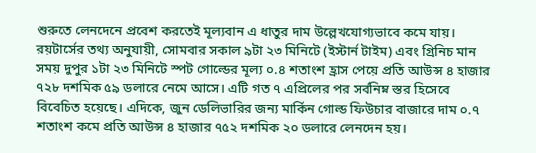শুরুতে লেনদেনে প্রবেশ করতেই মূল্যবান এ ধাতুর দাম উল্লেখযোগ্যভাবে কমে যায়। রয়টার্সের তথ্য অনুযায়ী, সোমবার সকাল ৯টা ২৩ মিনিটে (ইস্টার্ন টাইম) এবং গ্রিনিচ মান সময় দুপুর ১টা ২৩ মিনিটে স্পট গোল্ডের মূল্য ০.৪ শতাংশ হ্রাস পেয়ে প্রতি আউন্স ৪ হাজার ৭২৮ দশমিক ৫৯ ডলারে নেমে আসে। এটি গত ৭ এপ্রিলের পর সর্বনিম্ন স্তর হিসেবে বিবেচিত হয়েছে। এদিকে, জুন ডেলিভারির জন্য মার্কিন গোল্ড ফিউচার বাজারে দাম ০.৭ শতাংশ কমে প্রতি আউন্স ৪ হাজার ৭৫২ দশমিক ২০ ডলারে লেনদেন হয়।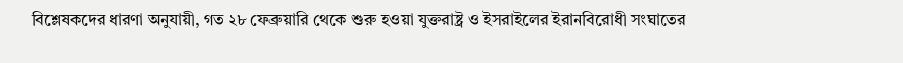বিশ্লেষকদের ধারণা অনুযায়ী, গত ২৮ ফেব্রুয়ারি থেকে শুরু হওয়া যুক্তরাষ্ট্র ও ইসরাইলের ইরানবিরোধী সংঘাতের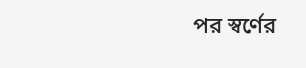পর স্বর্ণের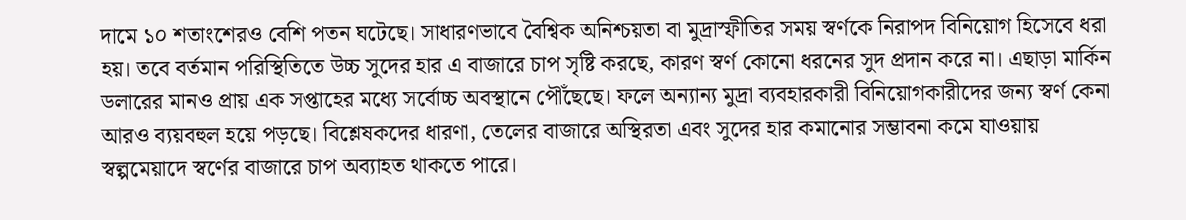দামে ১০ শতাংশেরও বেশি পতন ঘটেছে। সাধারণভাবে বৈশ্বিক অনিশ্চয়তা বা মুদ্রাস্ফীতির সময় স্বর্ণকে নিরাপদ বিনিয়োগ হিসেবে ধরা হয়। তবে বর্তমান পরিস্থিতিতে উচ্চ সুদের হার এ বাজারে চাপ সৃষ্টি করছে, কারণ স্বর্ণ কোনো ধরনের সুদ প্রদান করে না। এছাড়া মার্কিন ডলারের মানও প্রায় এক সপ্তাহের মধ্যে সর্বোচ্চ অবস্থানে পৌঁছেছে। ফলে অন্যান্য মুদ্রা ব্যবহারকারী বিনিয়োগকারীদের জন্য স্বর্ণ কেনা আরও ব্যয়বহুল হয়ে পড়ছে। বিশ্লেষকদের ধারণা, তেলের বাজারে অস্থিরতা এবং সুদের হার কমানোর সম্ভাবনা কমে যাওয়ায় স্বল্পমেয়াদে স্বর্ণের বাজারে চাপ অব্যাহত থাকতে পারে।